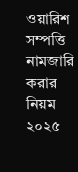ওয়ারিশ সম্পত্তি নামজারি করার নিয়ম ২০২৫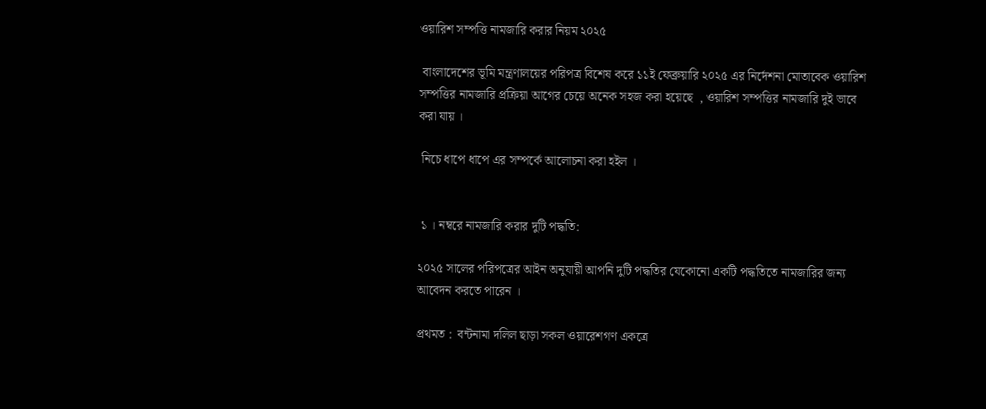ওয়ারিশ সম্পত্তি নামজারি করার নিয়ম ২০২৫

 বাংলাদেশের ভূমি মন্ত্রণালয়ের পরিপত্র বিশেষ করে ১১ই ফেব্রুয়ারি ২০২৫ এর নির্দেশনা মোতাবেক ওয়ারিশ সম্পত্তির নামজারি প্রক্রিয়া আগের চেয়ে অনেক সহজ করা হয়েছে  , ওয়ারিশ সম্পত্তির নামজারি দুই ভাবে করা যায় ।

 নিচে ধাপে ধাপে এর সম্পর্কে আলোচনা করা হইল ।


 ১ । নম্বরে নামজারি করার দুটি পদ্ধতি:

২০২৫ সালের পরিপত্রের আইন অনুযায়ী আপনি দুটি পদ্ধতির যেকোনো একটি পদ্ধতিতে নামজারির জন্য আবেদন করতে পারেন ।

প্রথমত :  বন্টনামা দলিল ছাড়া সকল ওয়ারেশগণ একত্রে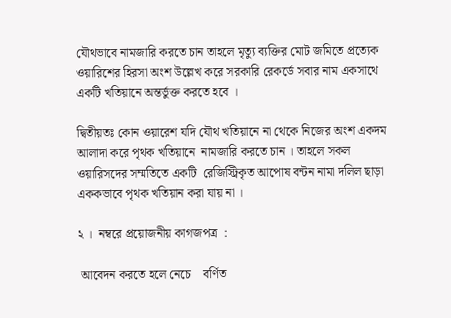যৌথভাবে নামজারি করতে চান তাহলে মৃত্যু ব্যক্তির মোট জমিতে প্রত্যেক  ওয়ারিশের হিরসা অংশ উল্লেখ করে সরকারি রেকর্ডে সবার নাম একসাথে একটি খতিয়ানে অন্তর্ভুক্ত করতে হবে ।

দ্বিতীয়তঃ কোন ওয়ারেশ যদি যৌথ খতিয়ানে না থেকে নিজের অংশ একদম আলাদা করে পৃথক খতিয়ানে  নামজারি করতে চান । তাহলে সকল  ওয়ারিসদের সম্মতিতে একটি  রেজিস্ট্রিকৃত আপোষ বন্টন নামা দলিল ছাড়া এককভাবে পৃথক খতিয়ান করা যায় না ।

২ ।  নম্বরে প্রয়োজনীয় কাগজপত্র  :

 আবেদন করতে হলে নেচে    বর্ণিত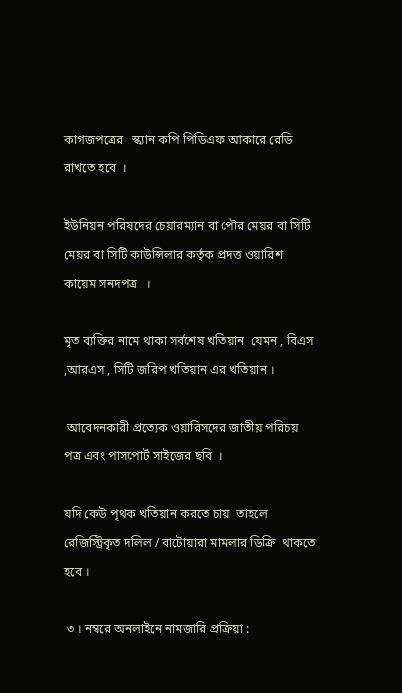কাগজপত্রের   স্ক্যান কপি পিডিএফ আকারে রেডি রাখতে হবে  ।

ইউনিয়ন পরিষদের চেয়ারম্যান বা পৌর মেয়র বা সিটি মেয়র বা সিটি কাউন্সিলার কর্তৃক প্রদত্ত ওয়ারিশ কায়েম সনদপত্র   ।

মৃত ব্যক্তির নামে থাকা সর্বশেষ খতিয়ান  যেমন , বিএস ,আরএস , সিটি জরিপ খতিয়ান এর খতিয়ান ।

 আবেদনকারী প্রত্যেক ওয়ারিসদের জাতীয় পরিচয় পত্র এবং পাসপোর্ট সাইজের ছবি  ।

যদি কেউ পৃথক খতিয়ান করতে চায়  তাহলে রেজিস্ট্রিকৃত দলিল / বাটোয়ারা মামলার ডিক্রি  থাকতে হবে ।

 ৩ । নম্বরে অনলাইনে নামজারি প্রক্রিয়া :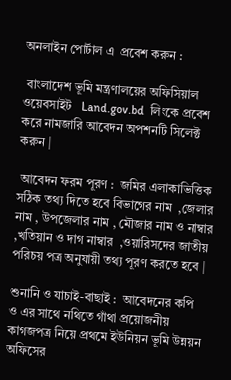অনলাইন পোর্টাল এ  প্রবেশ করুন :

 বাংলাদেশ ভূমি মন্ত্রণালয়ের অফিসিয়াল ওয়েবসাইট   Land.gov.bd  লিংকে প্রবেশ করে নামজারি আবেদন অপশনটি সিলেক্ট করুন |

 আবেদন ফরম পূরণ :  জমির এলাকাভিত্তিক  সঠিক তথ্য দিতে হবে বিভাগের নাম  ,জেলার নাম , উপজেলার নাম , মৌজার নাম ও নাম্বার ,খতিয়ান ও দাগ নাম্বার  ,ওয়ারিসদের জাতীয় পরিচয় পত্র অনুযায়ী তথ্য পূরণ করতে হবে |

শুনানি ও যাচাই-বাছাই :  আবেদনের কপি  ও এর সাথে নথিতে গাঁথা প্রয়োজনীয় কাগজপত্র নিয়ে প্রথমে ইউনিয়ন ভূমি উন্নয়ন অফিসের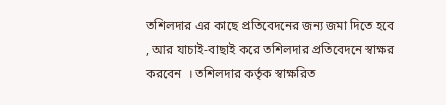তশিলদার এর কাছে প্রতিবেদনের জন্য জমা দিতে হবে , আর যাচাই-বাছাই করে তশিলদার প্রতিবেদনে স্বাক্ষর করবেন  । তশিলদার কর্তৃক স্বাক্ষরিত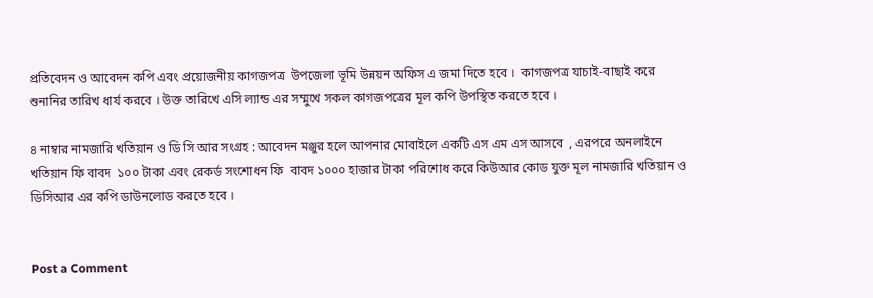প্রতিবেদন ও আবেদন কপি এবং প্রয়োজনীয় কাগজপত্র  উপজেলা ভূমি উন্নয়ন অফিস এ জমা দিতে হবে ।  কাগজপত্র যাচাই-বাছাই করে  শুনানির তারিখ ধার্য করবে । উক্ত তারিখে এসি ল্যান্ড এর সম্মুখে সকল কাগজপত্রের মূল কপি উপস্থিত করতে হবে ।

৪ নাম্বার নামজারি খতিয়ান ও ডি সি আর সংগ্রহ : আবেদন মঞ্জুর হলে আপনার মোবাইলে একটি এস এম এস আসবে  , এরপরে অনলাইনে খতিয়ান ফি বাবদ  ১০০ টাকা এবং রেকর্ড সংশোধন ফি  বাবদ ১০০০ হাজার টাকা পরিশোধ করে কিউআর কোড যুক্ত মূল নামজারি খতিয়ান ও ডিসিআর এর কপি ডাউনলোড করতে হবে ।


Post a Comment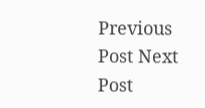Previous Post Next Post